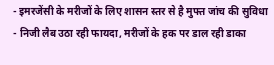- इमरजेंसी के मरीजों के लिए शासन स्तर से है मुफ्त जांच की सुविधा
- निजी लैब उठा रही फायदा, मरीजों के हक पर डाल रही डाका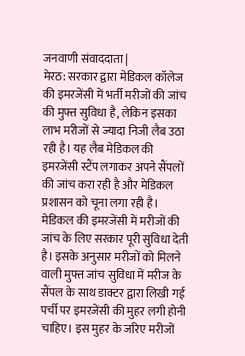जनवाणी संवाददाता |
मेरठ: सरकार द्वारा मेडिकल कॉलेज की इमरजेंसी में भर्ती मरीजों की जांच की मुफ्त सुविधा है, लेकिन इसका लाभ मरीजों से ज्यादा निजी लैब उठा रही है। यह लैब मेडिकल की इमरजेंसी स्टैंप लगाकर अपने सैंपलों की जांच करा रही है और मेडिकल प्रशासन को चूना लगा रही है।
मेडिकल की इमरजेंसी में मरीजों की जांच के लिए सरकार पूरी सुविधा देती है। इसके अनुसार मरीजों को मिलने वाली मुफ्त जांच सुविधा में मरीज के सैंपल के साथ डाक्टर द्वारा लिखी गई पर्ची पर इमरजेंसी की मुहर लगी होनी चाहिए। इस मुहर के जरिए मरीजों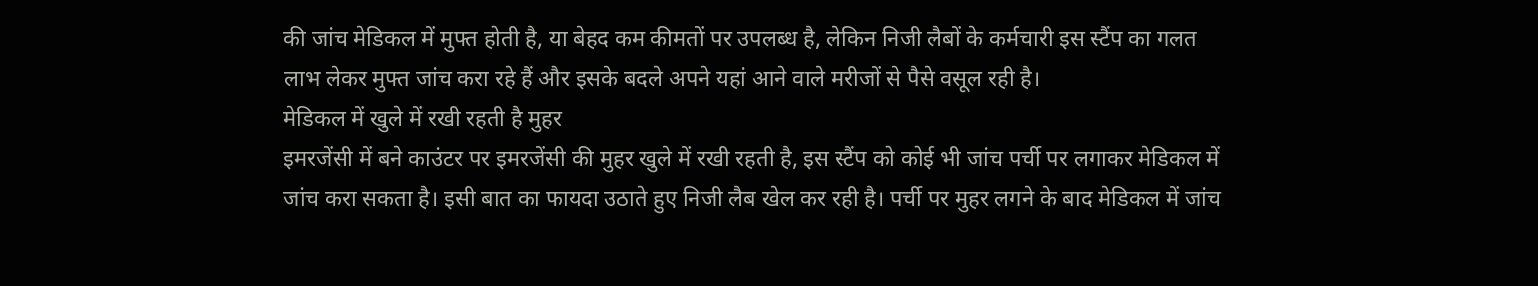की जांच मेडिकल में मुफ्त होती है, या बेहद कम कीमतों पर उपलब्ध है, लेकिन निजी लैबों के कर्मचारी इस स्टैंप का गलत लाभ लेकर मुफ्त जांच करा रहे हैं और इसके बदले अपने यहां आने वाले मरीजों से पैसे वसूल रही है।
मेडिकल में खुले में रखी रहती है मुहर
इमरजेंसी में बने काउंटर पर इमरजेंसी की मुहर खुले में रखी रहती है, इस स्टैंप को कोई भी जांच पर्ची पर लगाकर मेडिकल में जांच करा सकता है। इसी बात का फायदा उठाते हुए निजी लैब खेल कर रही है। पर्ची पर मुहर लगने के बाद मेडिकल में जांच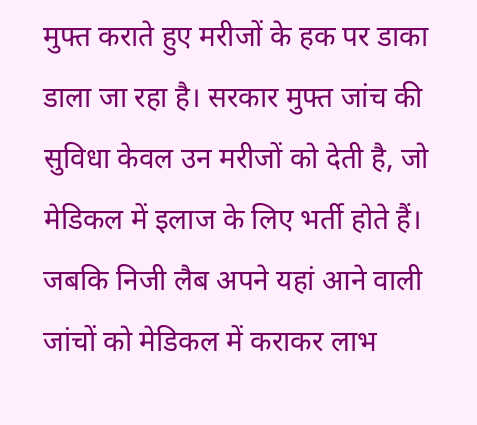मुफ्त कराते हुए मरीजों के हक पर डाका डाला जा रहा है। सरकार मुफ्त जांच की सुविधा केवल उन मरीजों को देती है, जो मेडिकल में इलाज के लिए भर्ती होते हैं। जबकि निजी लैब अपने यहां आने वाली जांचों को मेडिकल में कराकर लाभ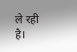ले रही है।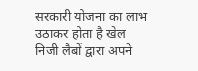सरकारी योजना का लाभ उठाकर होता है खेल
निजी लैबों द्वारा अपने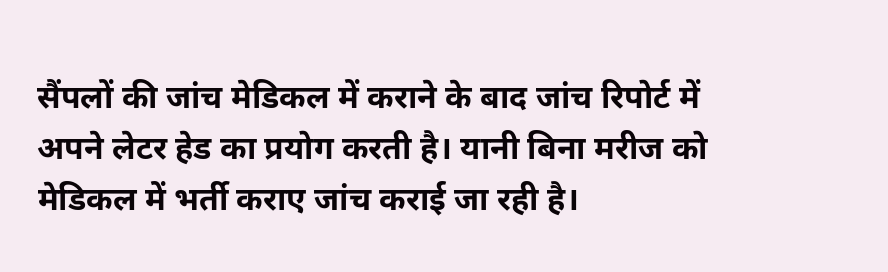सैंपलों की जांच मेडिकल में कराने के बाद जांच रिपोर्ट में अपने लेटर हेड का प्रयोग करती है। यानी बिना मरीज को मेडिकल में भर्ती कराए जांच कराई जा रही है।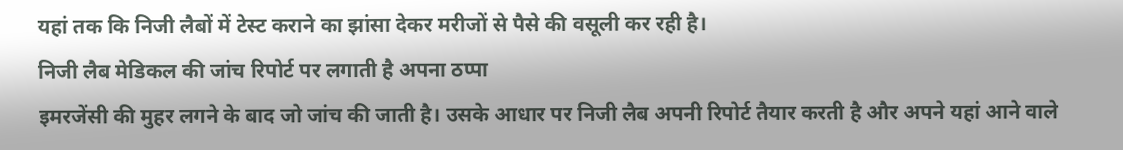यहां तक कि निजी लैबों में टेस्ट कराने का झांसा देकर मरीजों से पैसे की वसूली कर रही है।
निजी लैब मेडिकल की जांच रिपोर्ट पर लगाती है अपना ठप्पा
इमरजेंसी की मुहर लगने के बाद जो जांच की जाती है। उसके आधार पर निजी लैब अपनी रिपोर्ट तैयार करती है और अपने यहां आने वाले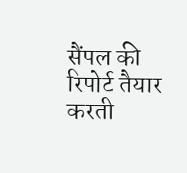सैंपल की रिपोर्ट तैयार करती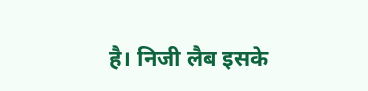है। निजी लैब इसके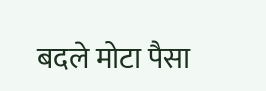बदले मोटा पैसा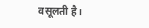वसूलती है।